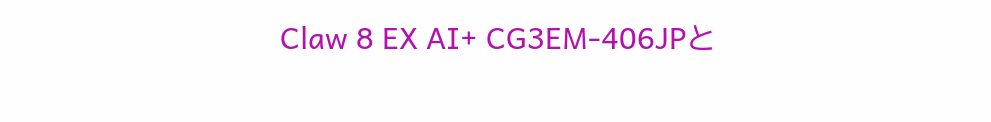Claw 8 EX AI+ CG3EM-406JPと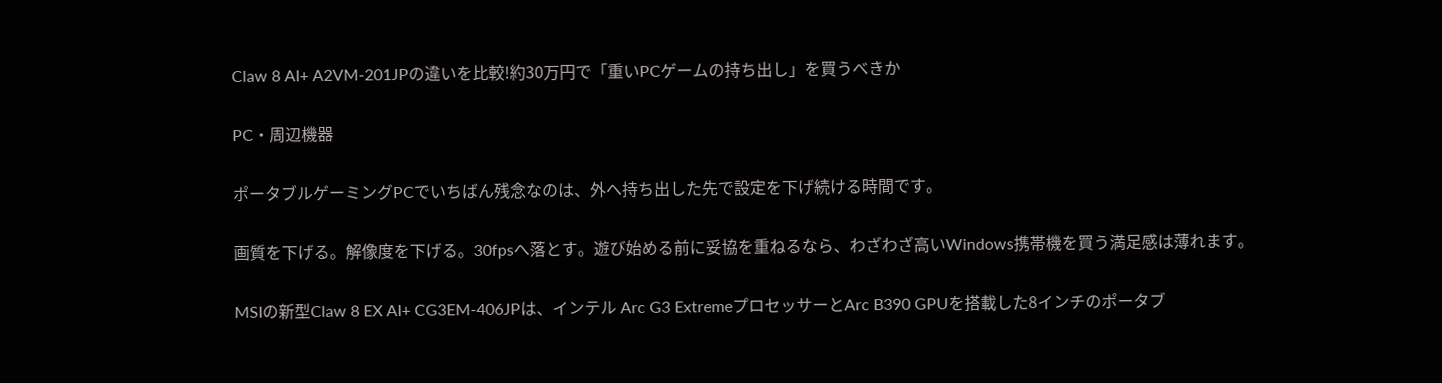Claw 8 AI+ A2VM-201JPの違いを比較!約30万円で「重いPCゲームの持ち出し」を買うべきか

PC・周辺機器

ポータブルゲーミングPCでいちばん残念なのは、外へ持ち出した先で設定を下げ続ける時間です。

画質を下げる。解像度を下げる。30fpsへ落とす。遊び始める前に妥協を重ねるなら、わざわざ高いWindows携帯機を買う満足感は薄れます。

MSIの新型Claw 8 EX AI+ CG3EM-406JPは、インテル Arc G3 ExtremeプロセッサーとArc B390 GPUを搭載した8インチのポータブ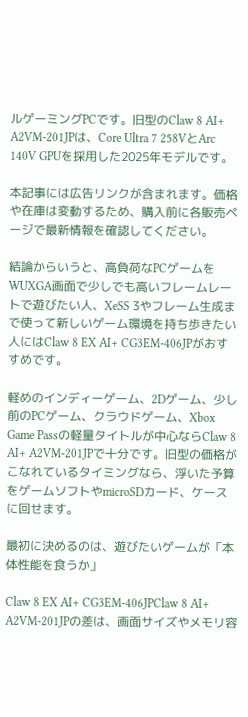ルゲーミングPCです。旧型のClaw 8 AI+ A2VM-201JPは、Core Ultra 7 258VとArc 140V GPUを採用した2025年モデルです。

本記事には広告リンクが含まれます。価格や在庫は変動するため、購入前に各販売ページで最新情報を確認してください。

結論からいうと、高負荷なPCゲームをWUXGA画面で少しでも高いフレームレートで遊びたい人、XeSS 3やフレーム生成まで使って新しいゲーム環境を持ち歩きたい人にはClaw 8 EX AI+ CG3EM-406JPがおすすめです。

軽めのインディーゲーム、2Dゲーム、少し前のPCゲーム、クラウドゲーム、Xbox Game Passの軽量タイトルが中心ならClaw 8 AI+ A2VM-201JPで十分です。旧型の価格がこなれているタイミングなら、浮いた予算をゲームソフトやmicroSDカード、ケースに回せます。

最初に決めるのは、遊びたいゲームが「本体性能を食うか」

Claw 8 EX AI+ CG3EM-406JPClaw 8 AI+ A2VM-201JPの差は、画面サイズやメモリ容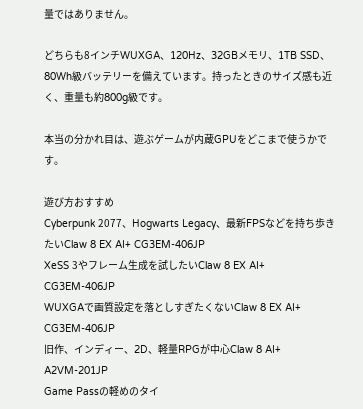量ではありません。

どちらも8インチWUXGA、120Hz、32GBメモリ、1TB SSD、80Wh級バッテリーを備えています。持ったときのサイズ感も近く、重量も約800g級です。

本当の分かれ目は、遊ぶゲームが内蔵GPUをどこまで使うかです。

遊び方おすすめ
Cyberpunk 2077、Hogwarts Legacy、最新FPSなどを持ち歩きたいClaw 8 EX AI+ CG3EM-406JP
XeSS 3やフレーム生成を試したいClaw 8 EX AI+ CG3EM-406JP
WUXGAで画質設定を落としすぎたくないClaw 8 EX AI+ CG3EM-406JP
旧作、インディー、2D、軽量RPGが中心Claw 8 AI+ A2VM-201JP
Game Passの軽めのタイ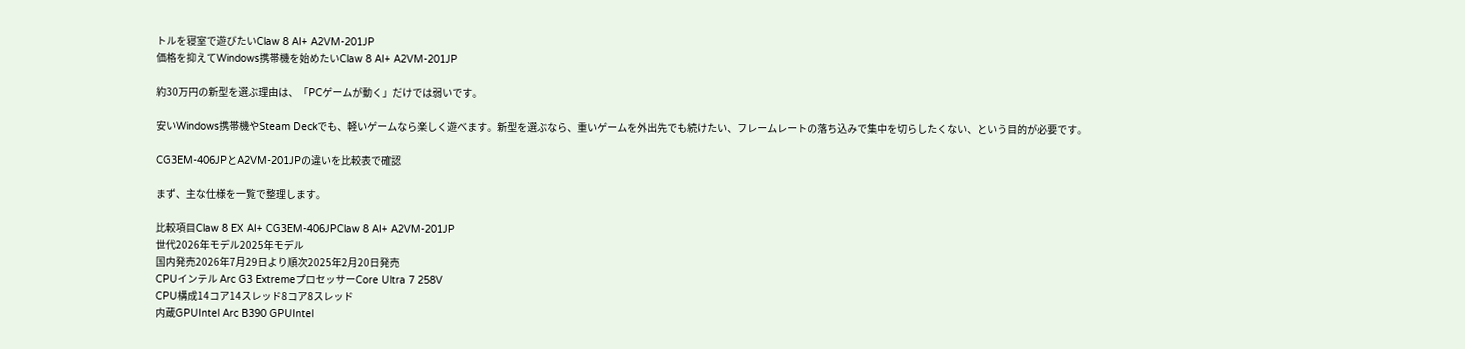トルを寝室で遊びたいClaw 8 AI+ A2VM-201JP
価格を抑えてWindows携帯機を始めたいClaw 8 AI+ A2VM-201JP

約30万円の新型を選ぶ理由は、「PCゲームが動く」だけでは弱いです。

安いWindows携帯機やSteam Deckでも、軽いゲームなら楽しく遊べます。新型を選ぶなら、重いゲームを外出先でも続けたい、フレームレートの落ち込みで集中を切らしたくない、という目的が必要です。

CG3EM-406JPとA2VM-201JPの違いを比較表で確認

まず、主な仕様を一覧で整理します。

比較項目Claw 8 EX AI+ CG3EM-406JPClaw 8 AI+ A2VM-201JP
世代2026年モデル2025年モデル
国内発売2026年7月29日より順次2025年2月20日発売
CPUインテル Arc G3 ExtremeプロセッサーCore Ultra 7 258V
CPU構成14コア14スレッド8コア8スレッド
内蔵GPUIntel Arc B390 GPUIntel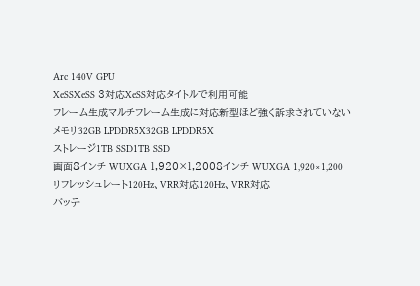Arc 140V GPU
XeSSXeSS 3対応XeSS対応タイトルで利用可能
フレーム生成マルチフレーム生成に対応新型ほど強く訴求されていない
メモリ32GB LPDDR5X32GB LPDDR5X
ストレージ1TB SSD1TB SSD
画面8インチ WUXGA 1,920×1,2008インチ WUXGA 1,920×1,200
リフレッシュレート120Hz、VRR対応120Hz、VRR対応
バッテ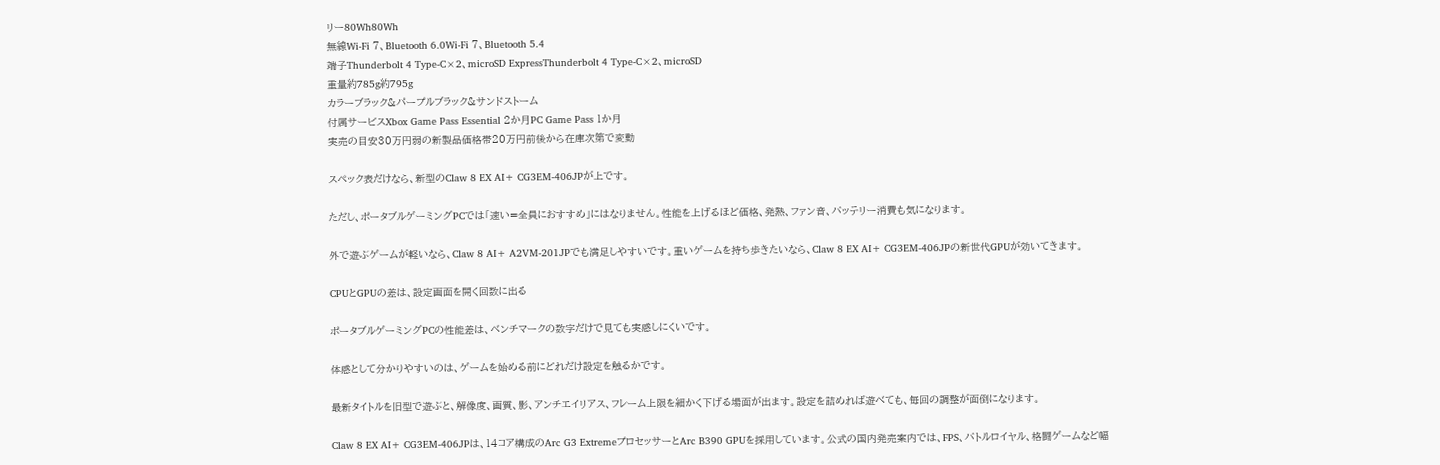リー80Wh80Wh
無線Wi-Fi 7、Bluetooth 6.0Wi-Fi 7、Bluetooth 5.4
端子Thunderbolt 4 Type-C×2、microSD ExpressThunderbolt 4 Type-C×2、microSD
重量約785g約795g
カラーブラック&パープルブラック&サンドストーム
付属サービスXbox Game Pass Essential 2か月PC Game Pass 1か月
実売の目安30万円弱の新製品価格帯20万円前後から在庫次第で変動

スペック表だけなら、新型のClaw 8 EX AI+ CG3EM-406JPが上です。

ただし、ポータブルゲーミングPCでは「速い=全員におすすめ」にはなりません。性能を上げるほど価格、発熱、ファン音、バッテリー消費も気になります。

外で遊ぶゲームが軽いなら、Claw 8 AI+ A2VM-201JPでも満足しやすいです。重いゲームを持ち歩きたいなら、Claw 8 EX AI+ CG3EM-406JPの新世代GPUが効いてきます。

CPUとGPUの差は、設定画面を開く回数に出る

ポータブルゲーミングPCの性能差は、ベンチマークの数字だけで見ても実感しにくいです。

体感として分かりやすいのは、ゲームを始める前にどれだけ設定を触るかです。

最新タイトルを旧型で遊ぶと、解像度、画質、影、アンチエイリアス、フレーム上限を細かく下げる場面が出ます。設定を詰めれば遊べても、毎回の調整が面倒になります。

Claw 8 EX AI+ CG3EM-406JPは、14コア構成のArc G3 ExtremeプロセッサーとArc B390 GPUを採用しています。公式の国内発売案内では、FPS、バトルロイヤル、格闘ゲームなど幅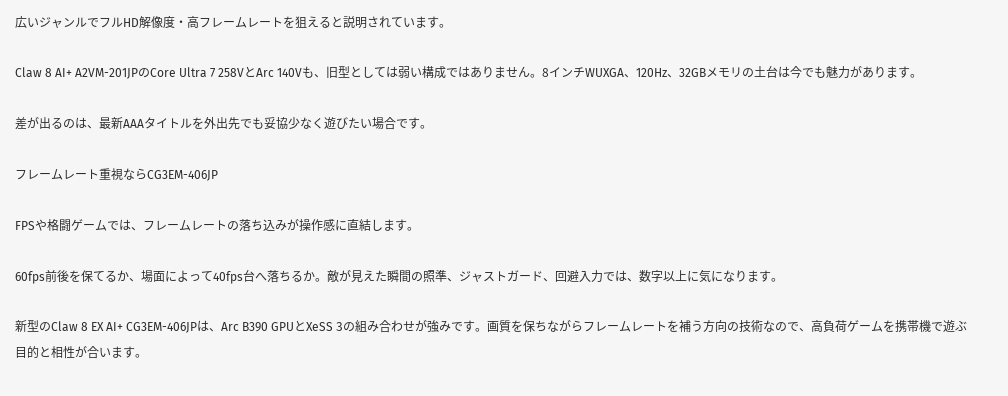広いジャンルでフルHD解像度・高フレームレートを狙えると説明されています。

Claw 8 AI+ A2VM-201JPのCore Ultra 7 258VとArc 140Vも、旧型としては弱い構成ではありません。8インチWUXGA、120Hz、32GBメモリの土台は今でも魅力があります。

差が出るのは、最新AAAタイトルを外出先でも妥協少なく遊びたい場合です。

フレームレート重視ならCG3EM-406JP

FPSや格闘ゲームでは、フレームレートの落ち込みが操作感に直結します。

60fps前後を保てるか、場面によって40fps台へ落ちるか。敵が見えた瞬間の照準、ジャストガード、回避入力では、数字以上に気になります。

新型のClaw 8 EX AI+ CG3EM-406JPは、Arc B390 GPUとXeSS 3の組み合わせが強みです。画質を保ちながらフレームレートを補う方向の技術なので、高負荷ゲームを携帯機で遊ぶ目的と相性が合います。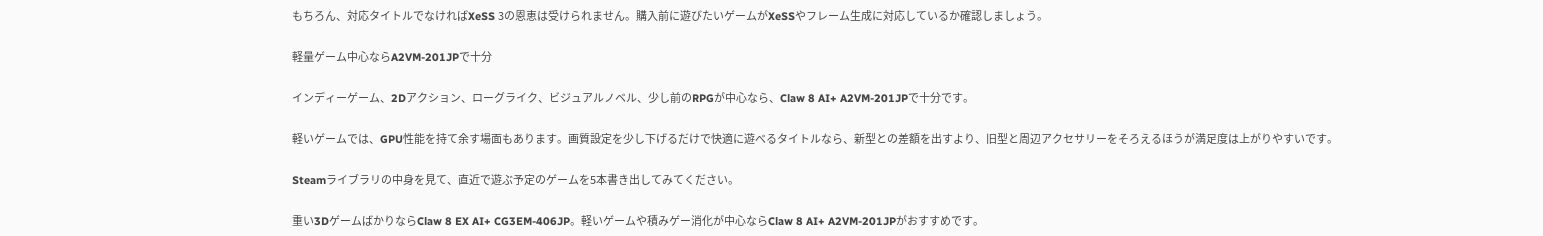もちろん、対応タイトルでなければXeSS 3の恩恵は受けられません。購入前に遊びたいゲームがXeSSやフレーム生成に対応しているか確認しましょう。

軽量ゲーム中心ならA2VM-201JPで十分

インディーゲーム、2Dアクション、ローグライク、ビジュアルノベル、少し前のRPGが中心なら、Claw 8 AI+ A2VM-201JPで十分です。

軽いゲームでは、GPU性能を持て余す場面もあります。画質設定を少し下げるだけで快適に遊べるタイトルなら、新型との差額を出すより、旧型と周辺アクセサリーをそろえるほうが満足度は上がりやすいです。

Steamライブラリの中身を見て、直近で遊ぶ予定のゲームを5本書き出してみてください。

重い3DゲームばかりならClaw 8 EX AI+ CG3EM-406JP。軽いゲームや積みゲー消化が中心ならClaw 8 AI+ A2VM-201JPがおすすめです。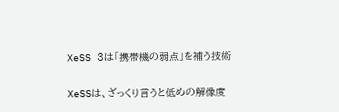XeSS 3は「携帯機の弱点」を補う技術

XeSSは、ざっくり言うと低めの解像度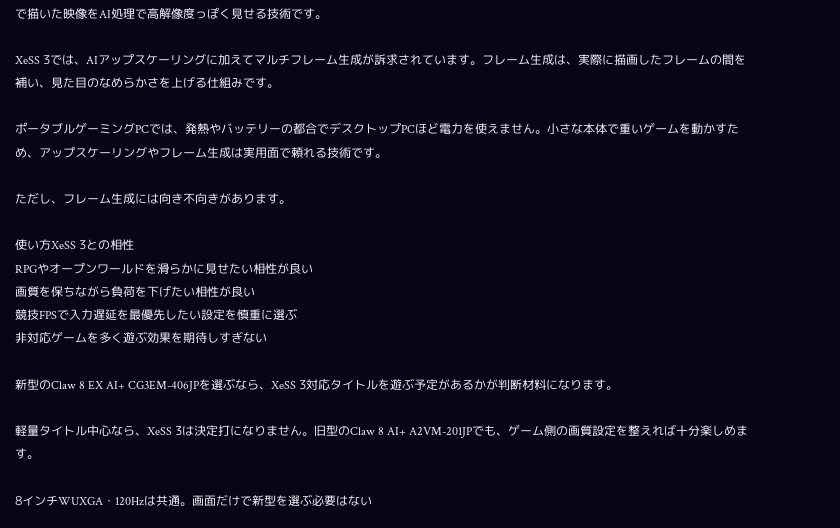で描いた映像をAI処理で高解像度っぽく見せる技術です。

XeSS 3では、AIアップスケーリングに加えてマルチフレーム生成が訴求されています。フレーム生成は、実際に描画したフレームの間を補い、見た目のなめらかさを上げる仕組みです。

ポータブルゲーミングPCでは、発熱やバッテリーの都合でデスクトップPCほど電力を使えません。小さな本体で重いゲームを動かすため、アップスケーリングやフレーム生成は実用面で頼れる技術です。

ただし、フレーム生成には向き不向きがあります。

使い方XeSS 3との相性
RPGやオープンワールドを滑らかに見せたい相性が良い
画質を保ちながら負荷を下げたい相性が良い
競技FPSで入力遅延を最優先したい設定を慎重に選ぶ
非対応ゲームを多く遊ぶ効果を期待しすぎない

新型のClaw 8 EX AI+ CG3EM-406JPを選ぶなら、XeSS 3対応タイトルを遊ぶ予定があるかが判断材料になります。

軽量タイトル中心なら、XeSS 3は決定打になりません。旧型のClaw 8 AI+ A2VM-201JPでも、ゲーム側の画質設定を整えれば十分楽しめます。

8インチWUXGA・120Hzは共通。画面だけで新型を選ぶ必要はない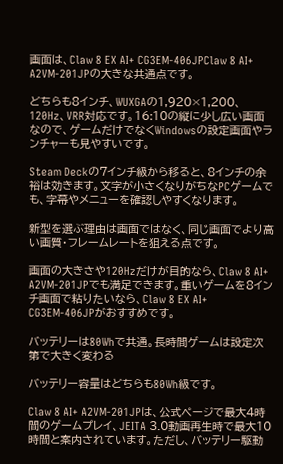画面は、Claw 8 EX AI+ CG3EM-406JPClaw 8 AI+ A2VM-201JPの大きな共通点です。

どちらも8インチ、WUXGAの1,920×1,200、120Hz、VRR対応です。16:10の縦に少し広い画面なので、ゲームだけでなくWindowsの設定画面やランチャーも見やすいです。

Steam Deckの7インチ級から移ると、8インチの余裕は効きます。文字が小さくなりがちなPCゲームでも、字幕やメニューを確認しやすくなります。

新型を選ぶ理由は画面ではなく、同じ画面でより高い画質・フレームレートを狙える点です。

画面の大きさや120Hzだけが目的なら、Claw 8 AI+ A2VM-201JPでも満足できます。重いゲームを8インチ画面で粘りたいなら、Claw 8 EX AI+ CG3EM-406JPがおすすめです。

バッテリーは80Whで共通。長時間ゲームは設定次第で大きく変わる

バッテリー容量はどちらも80Wh級です。

Claw 8 AI+ A2VM-201JPは、公式ページで最大4時間のゲームプレイ、JEITA 3.0動画再生時で最大10時間と案内されています。ただし、バッテリー駆動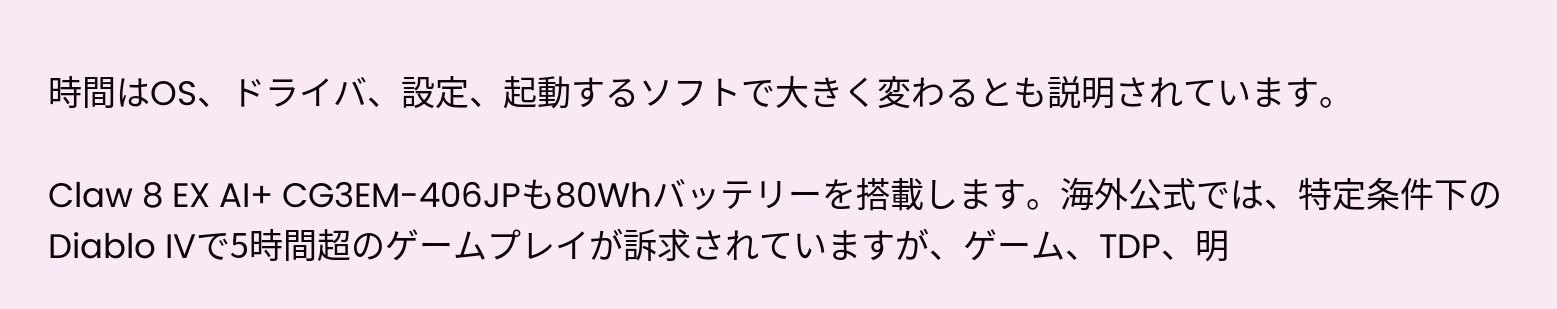時間はOS、ドライバ、設定、起動するソフトで大きく変わるとも説明されています。

Claw 8 EX AI+ CG3EM-406JPも80Whバッテリーを搭載します。海外公式では、特定条件下のDiablo IVで5時間超のゲームプレイが訴求されていますが、ゲーム、TDP、明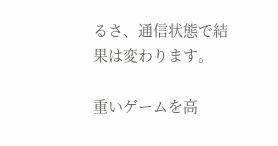るさ、通信状態で結果は変わります。

重いゲームを高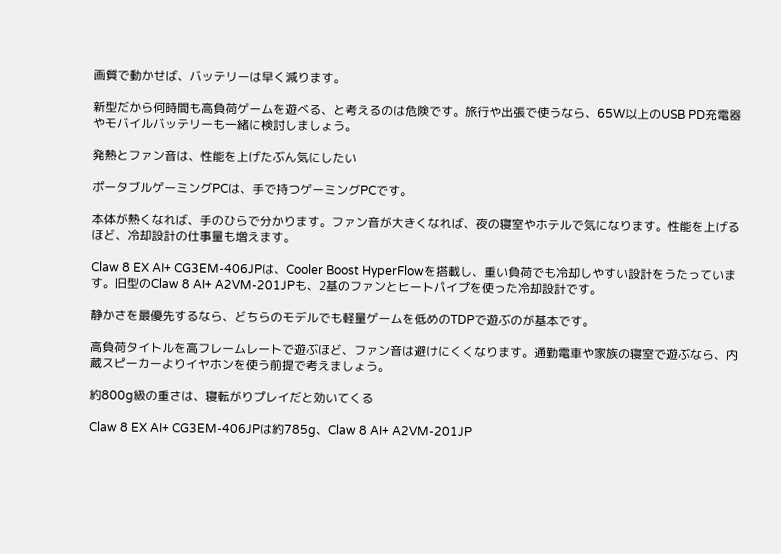画質で動かせば、バッテリーは早く減ります。

新型だから何時間も高負荷ゲームを遊べる、と考えるのは危険です。旅行や出張で使うなら、65W以上のUSB PD充電器やモバイルバッテリーも一緒に検討しましょう。

発熱とファン音は、性能を上げたぶん気にしたい

ポータブルゲーミングPCは、手で持つゲーミングPCです。

本体が熱くなれば、手のひらで分かります。ファン音が大きくなれば、夜の寝室やホテルで気になります。性能を上げるほど、冷却設計の仕事量も増えます。

Claw 8 EX AI+ CG3EM-406JPは、Cooler Boost HyperFlowを搭載し、重い負荷でも冷却しやすい設計をうたっています。旧型のClaw 8 AI+ A2VM-201JPも、2基のファンとヒートパイプを使った冷却設計です。

静かさを最優先するなら、どちらのモデルでも軽量ゲームを低めのTDPで遊ぶのが基本です。

高負荷タイトルを高フレームレートで遊ぶほど、ファン音は避けにくくなります。通勤電車や家族の寝室で遊ぶなら、内蔵スピーカーよりイヤホンを使う前提で考えましょう。

約800g級の重さは、寝転がりプレイだと効いてくる

Claw 8 EX AI+ CG3EM-406JPは約785g、Claw 8 AI+ A2VM-201JP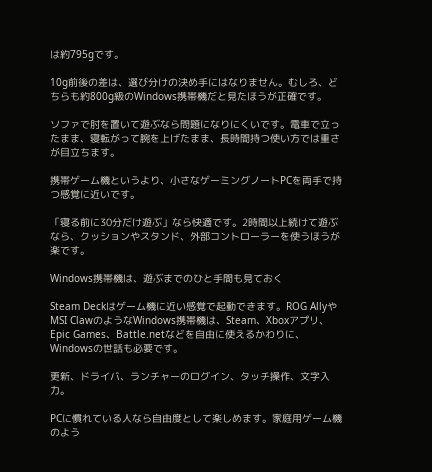は約795gです。

10g前後の差は、選び分けの決め手にはなりません。むしろ、どちらも約800g級のWindows携帯機だと見たほうが正確です。

ソファで肘を置いて遊ぶなら問題になりにくいです。電車で立ったまま、寝転がって腕を上げたまま、長時間持つ使い方では重さが目立ちます。

携帯ゲーム機というより、小さなゲーミングノートPCを両手で持つ感覚に近いです。

「寝る前に30分だけ遊ぶ」なら快適です。2時間以上続けて遊ぶなら、クッションやスタンド、外部コントローラーを使うほうが楽です。

Windows携帯機は、遊ぶまでのひと手間も見ておく

Steam Deckはゲーム機に近い感覚で起動できます。ROG AllyやMSI ClawのようなWindows携帯機は、Steam、Xboxアプリ、Epic Games、Battle.netなどを自由に使えるかわりに、Windowsの世話も必要です。

更新、ドライバ、ランチャーのログイン、タッチ操作、文字入力。

PCに慣れている人なら自由度として楽しめます。家庭用ゲーム機のよう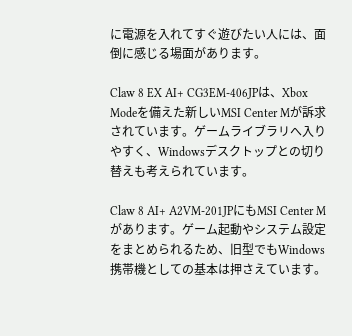に電源を入れてすぐ遊びたい人には、面倒に感じる場面があります。

Claw 8 EX AI+ CG3EM-406JPは、Xbox Modeを備えた新しいMSI Center Mが訴求されています。ゲームライブラリへ入りやすく、Windowsデスクトップとの切り替えも考えられています。

Claw 8 AI+ A2VM-201JPにもMSI Center Mがあります。ゲーム起動やシステム設定をまとめられるため、旧型でもWindows携帯機としての基本は押さえています。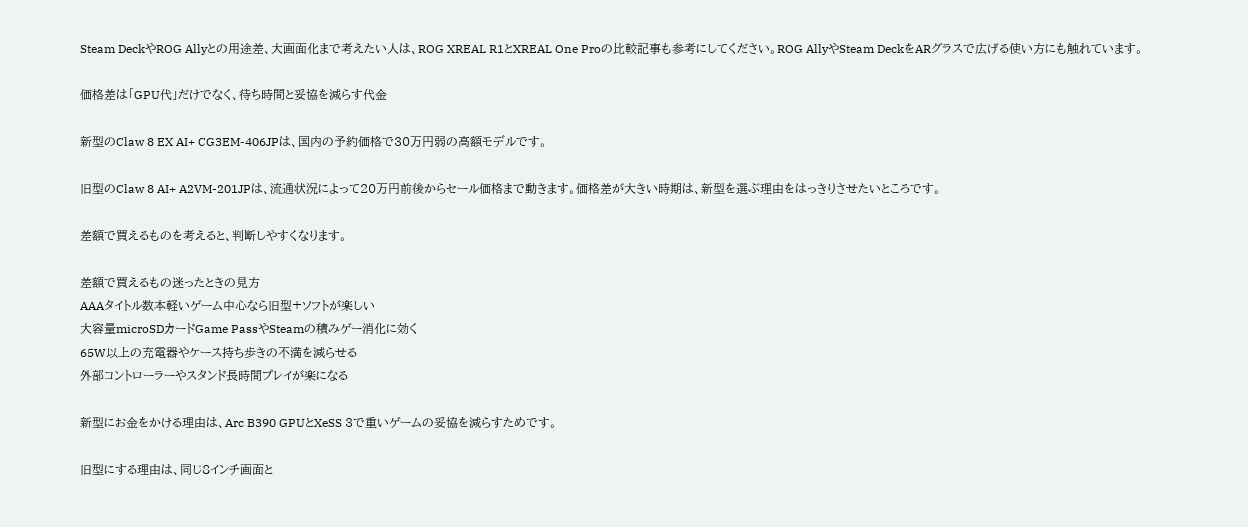Steam DeckやROG Allyとの用途差、大画面化まで考えたい人は、ROG XREAL R1とXREAL One Proの比較記事も参考にしてください。ROG AllyやSteam DeckをARグラスで広げる使い方にも触れています。

価格差は「GPU代」だけでなく、待ち時間と妥協を減らす代金

新型のClaw 8 EX AI+ CG3EM-406JPは、国内の予約価格で30万円弱の高額モデルです。

旧型のClaw 8 AI+ A2VM-201JPは、流通状況によって20万円前後からセール価格まで動きます。価格差が大きい時期は、新型を選ぶ理由をはっきりさせたいところです。

差額で買えるものを考えると、判断しやすくなります。

差額で買えるもの迷ったときの見方
AAAタイトル数本軽いゲーム中心なら旧型+ソフトが楽しい
大容量microSDカードGame PassやSteamの積みゲー消化に効く
65W以上の充電器やケース持ち歩きの不満を減らせる
外部コントローラーやスタンド長時間プレイが楽になる

新型にお金をかける理由は、Arc B390 GPUとXeSS 3で重いゲームの妥協を減らすためです。

旧型にする理由は、同じ8インチ画面と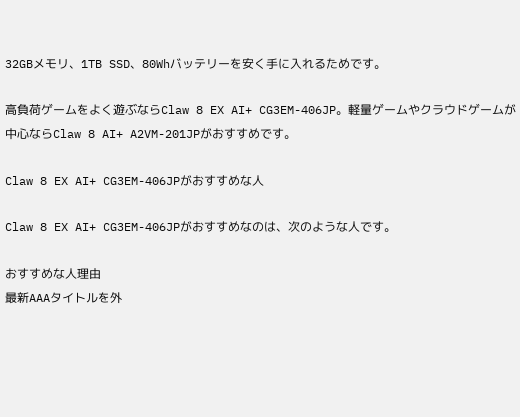32GBメモリ、1TB SSD、80Whバッテリーを安く手に入れるためです。

高負荷ゲームをよく遊ぶならClaw 8 EX AI+ CG3EM-406JP。軽量ゲームやクラウドゲームが中心ならClaw 8 AI+ A2VM-201JPがおすすめです。

Claw 8 EX AI+ CG3EM-406JPがおすすめな人

Claw 8 EX AI+ CG3EM-406JPがおすすめなのは、次のような人です。

おすすめな人理由
最新AAAタイトルを外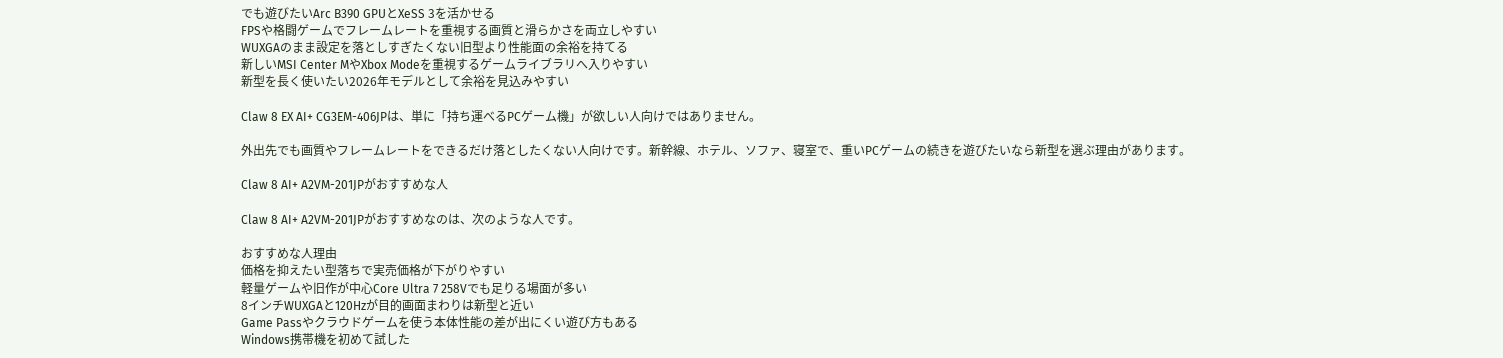でも遊びたいArc B390 GPUとXeSS 3を活かせる
FPSや格闘ゲームでフレームレートを重視する画質と滑らかさを両立しやすい
WUXGAのまま設定を落としすぎたくない旧型より性能面の余裕を持てる
新しいMSI Center MやXbox Modeを重視するゲームライブラリへ入りやすい
新型を長く使いたい2026年モデルとして余裕を見込みやすい

Claw 8 EX AI+ CG3EM-406JPは、単に「持ち運べるPCゲーム機」が欲しい人向けではありません。

外出先でも画質やフレームレートをできるだけ落としたくない人向けです。新幹線、ホテル、ソファ、寝室で、重いPCゲームの続きを遊びたいなら新型を選ぶ理由があります。

Claw 8 AI+ A2VM-201JPがおすすめな人

Claw 8 AI+ A2VM-201JPがおすすめなのは、次のような人です。

おすすめな人理由
価格を抑えたい型落ちで実売価格が下がりやすい
軽量ゲームや旧作が中心Core Ultra 7 258Vでも足りる場面が多い
8インチWUXGAと120Hzが目的画面まわりは新型と近い
Game Passやクラウドゲームを使う本体性能の差が出にくい遊び方もある
Windows携帯機を初めて試した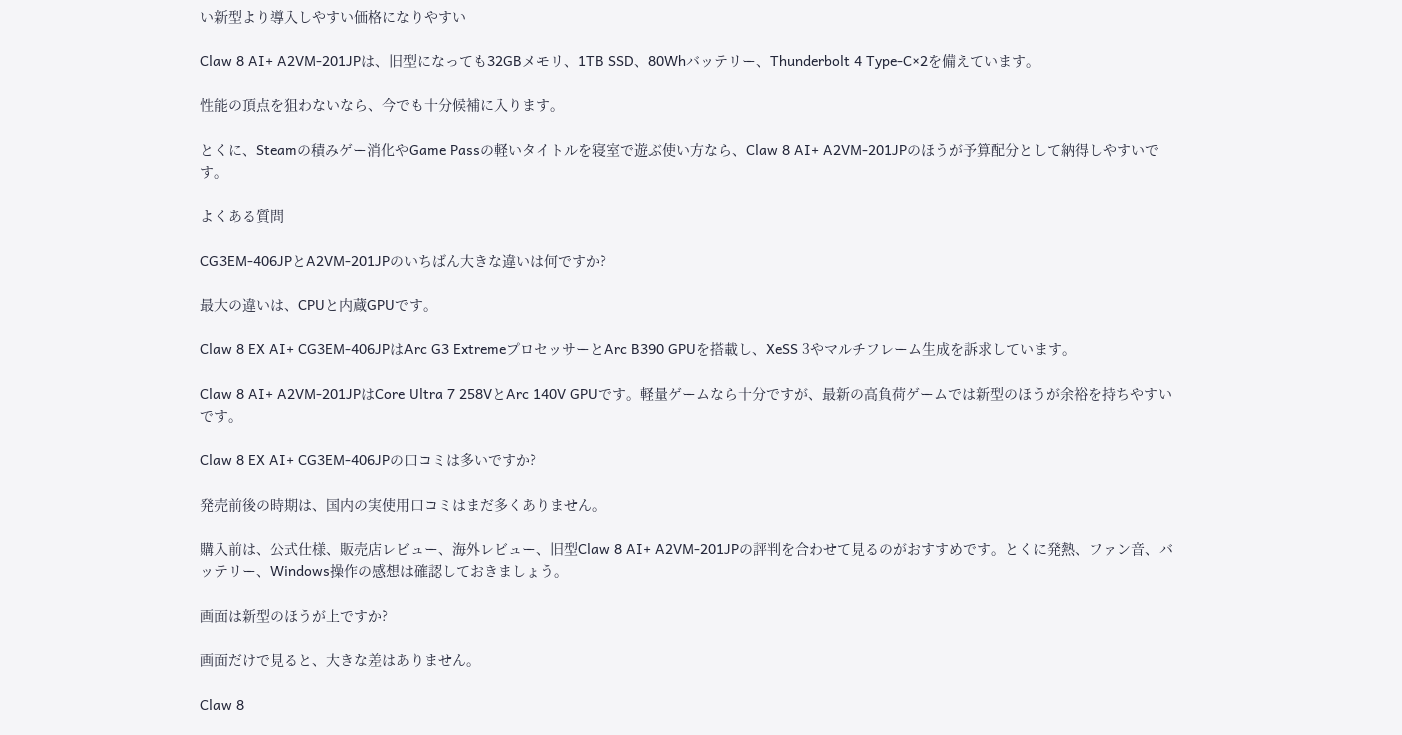い新型より導入しやすい価格になりやすい

Claw 8 AI+ A2VM-201JPは、旧型になっても32GBメモリ、1TB SSD、80Whバッテリー、Thunderbolt 4 Type-C×2を備えています。

性能の頂点を狙わないなら、今でも十分候補に入ります。

とくに、Steamの積みゲー消化やGame Passの軽いタイトルを寝室で遊ぶ使い方なら、Claw 8 AI+ A2VM-201JPのほうが予算配分として納得しやすいです。

よくある質問

CG3EM-406JPとA2VM-201JPのいちばん大きな違いは何ですか?

最大の違いは、CPUと内蔵GPUです。

Claw 8 EX AI+ CG3EM-406JPはArc G3 ExtremeプロセッサーとArc B390 GPUを搭載し、XeSS 3やマルチフレーム生成を訴求しています。

Claw 8 AI+ A2VM-201JPはCore Ultra 7 258VとArc 140V GPUです。軽量ゲームなら十分ですが、最新の高負荷ゲームでは新型のほうが余裕を持ちやすいです。

Claw 8 EX AI+ CG3EM-406JPの口コミは多いですか?

発売前後の時期は、国内の実使用口コミはまだ多くありません。

購入前は、公式仕様、販売店レビュー、海外レビュー、旧型Claw 8 AI+ A2VM-201JPの評判を合わせて見るのがおすすめです。とくに発熱、ファン音、バッテリー、Windows操作の感想は確認しておきましょう。

画面は新型のほうが上ですか?

画面だけで見ると、大きな差はありません。

Claw 8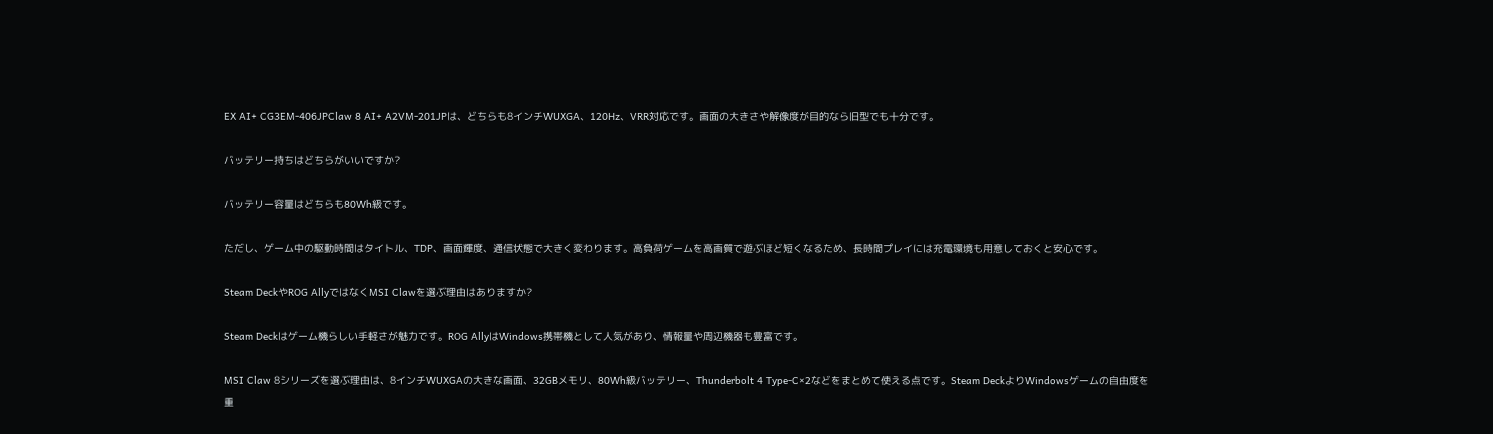EX AI+ CG3EM-406JPClaw 8 AI+ A2VM-201JPは、どちらも8インチWUXGA、120Hz、VRR対応です。画面の大きさや解像度が目的なら旧型でも十分です。

バッテリー持ちはどちらがいいですか?

バッテリー容量はどちらも80Wh級です。

ただし、ゲーム中の駆動時間はタイトル、TDP、画面輝度、通信状態で大きく変わります。高負荷ゲームを高画質で遊ぶほど短くなるため、長時間プレイには充電環境も用意しておくと安心です。

Steam DeckやROG AllyではなくMSI Clawを選ぶ理由はありますか?

Steam Deckはゲーム機らしい手軽さが魅力です。ROG AllyはWindows携帯機として人気があり、情報量や周辺機器も豊富です。

MSI Claw 8シリーズを選ぶ理由は、8インチWUXGAの大きな画面、32GBメモリ、80Wh級バッテリー、Thunderbolt 4 Type-C×2などをまとめて使える点です。Steam DeckよりWindowsゲームの自由度を重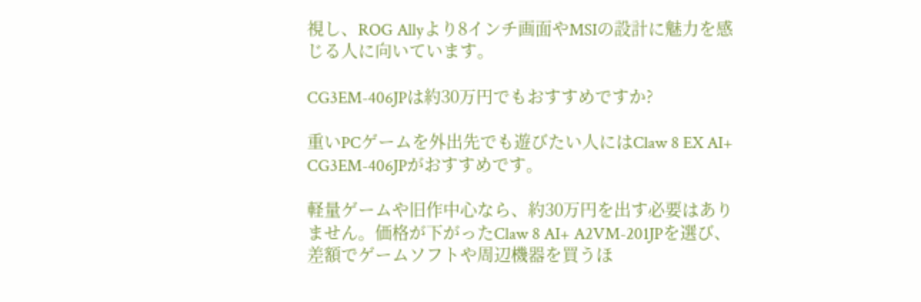視し、ROG Allyより8インチ画面やMSIの設計に魅力を感じる人に向いています。

CG3EM-406JPは約30万円でもおすすめですか?

重いPCゲームを外出先でも遊びたい人にはClaw 8 EX AI+ CG3EM-406JPがおすすめです。

軽量ゲームや旧作中心なら、約30万円を出す必要はありません。価格が下がったClaw 8 AI+ A2VM-201JPを選び、差額でゲームソフトや周辺機器を買うほ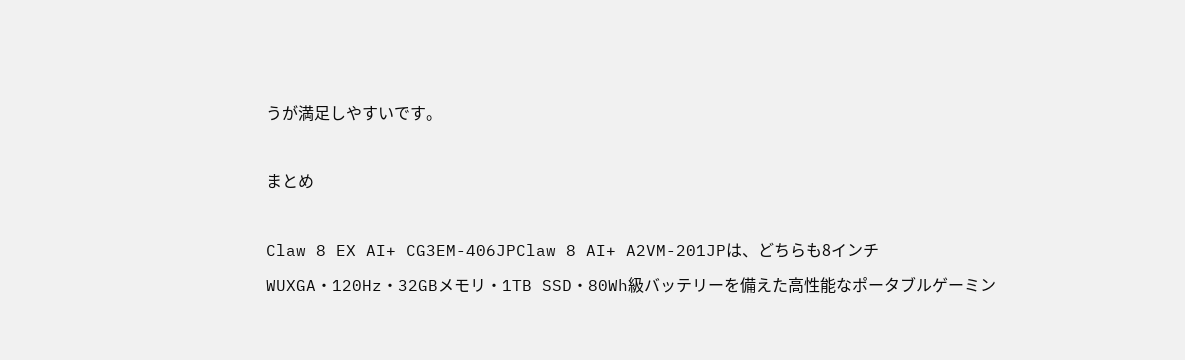うが満足しやすいです。

まとめ

Claw 8 EX AI+ CG3EM-406JPClaw 8 AI+ A2VM-201JPは、どちらも8インチWUXGA・120Hz・32GBメモリ・1TB SSD・80Wh級バッテリーを備えた高性能なポータブルゲーミン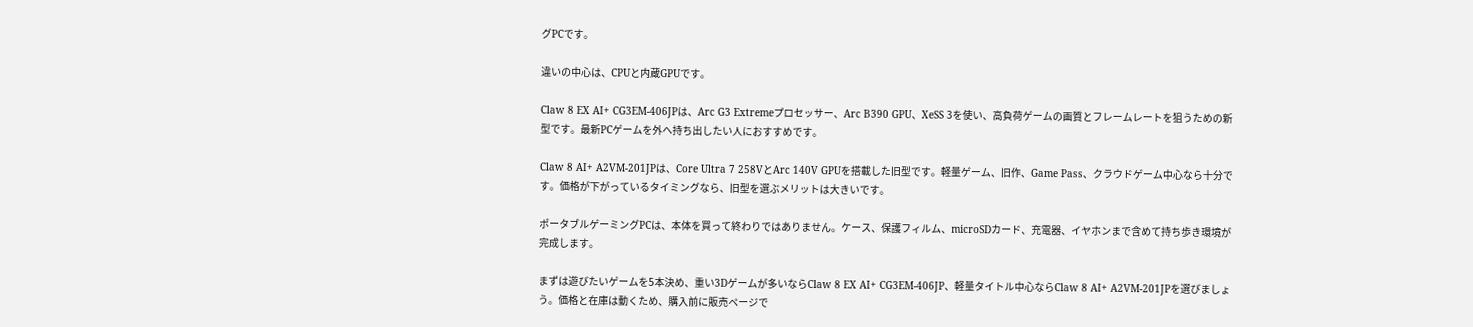グPCです。

違いの中心は、CPUと内蔵GPUです。

Claw 8 EX AI+ CG3EM-406JPは、Arc G3 Extremeプロセッサー、Arc B390 GPU、XeSS 3を使い、高負荷ゲームの画質とフレームレートを狙うための新型です。最新PCゲームを外へ持ち出したい人におすすめです。

Claw 8 AI+ A2VM-201JPは、Core Ultra 7 258VとArc 140V GPUを搭載した旧型です。軽量ゲーム、旧作、Game Pass、クラウドゲーム中心なら十分です。価格が下がっているタイミングなら、旧型を選ぶメリットは大きいです。

ポータブルゲーミングPCは、本体を買って終わりではありません。ケース、保護フィルム、microSDカード、充電器、イヤホンまで含めて持ち歩き環境が完成します。

まずは遊びたいゲームを5本決め、重い3Dゲームが多いならClaw 8 EX AI+ CG3EM-406JP、軽量タイトル中心ならClaw 8 AI+ A2VM-201JPを選びましょう。価格と在庫は動くため、購入前に販売ページで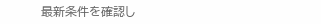最新条件を確認し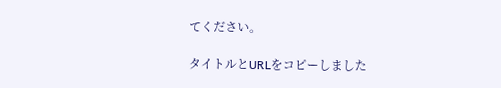てください。

タイトルとURLをコピーしました